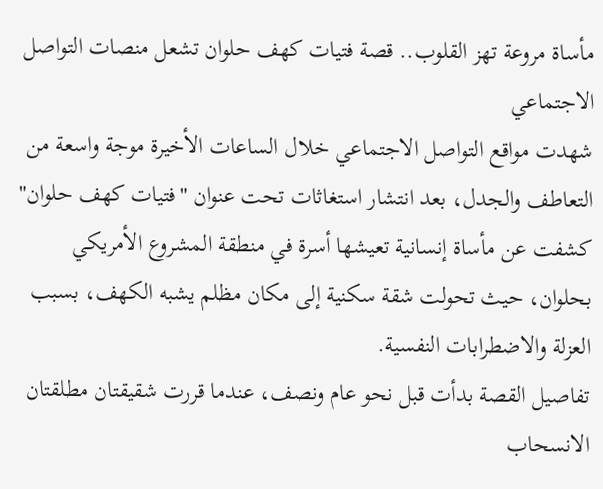مأساة مروعة تهز القلوب.. قصة فتيات كهف حلوان تشعل منصات التواصل الاجتماعي
شهدت مواقع التواصل الاجتماعي خلال الساعات الأخيرة موجة واسعة من التعاطف والجدل، بعد انتشار استغاثات تحت عنوان "فتيات كهف حلوان" كشفت عن مأساة إنسانية تعيشها أسرة في منطقة المشروع الأمريكي بحلوان، حيث تحولت شقة سكنية إلى مكان مظلم يشبه الكهف، بسبب العزلة والاضطرابات النفسية.
تفاصيل القصة بدأت قبل نحو عام ونصف، عندما قررت شقيقتان مطلقتان الانسحاب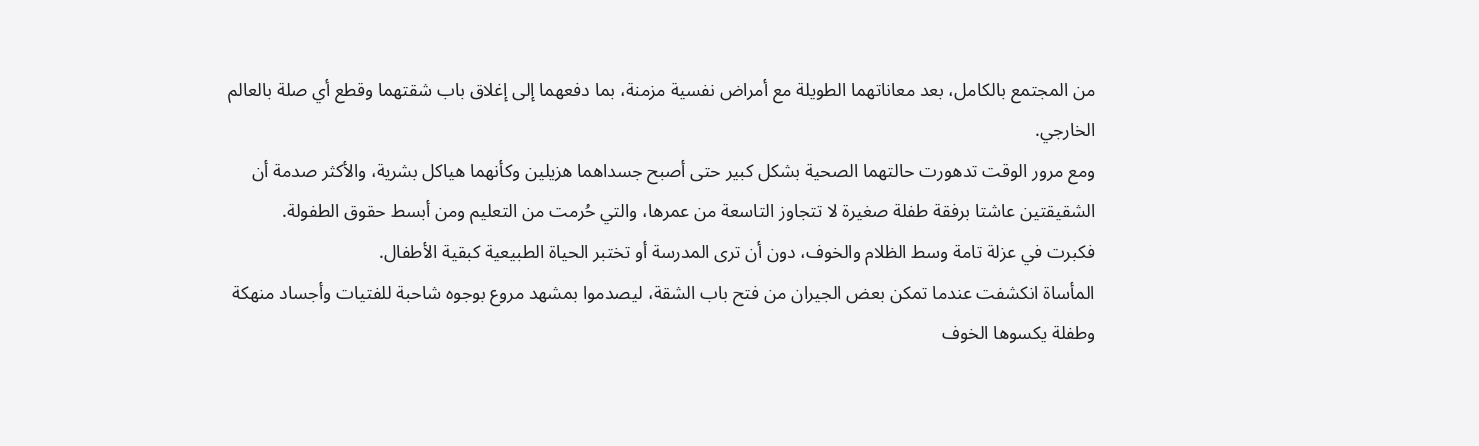من المجتمع بالكامل، بعد معاناتهما الطويلة مع أمراض نفسية مزمنة، بما دفعهما إلى إغلاق باب شقتهما وقطع أي صلة بالعالم الخارجي.
ومع مرور الوقت تدهورت حالتهما الصحية بشكل كبير حتى أصبح جسداهما هزيلين وكأنهما هياكل بشرية، والأكثر صدمة أن الشقيقتين عاشتا برفقة طفلة صغيرة لا تتجاوز التاسعة من عمرها، والتي حُرمت من التعليم ومن أبسط حقوق الطفولة.
فكبرت في عزلة تامة وسط الظلام والخوف، دون أن ترى المدرسة أو تختبر الحياة الطبيعية كبقية الأطفال.
المأساة انكشفت عندما تمكن بعض الجيران من فتح باب الشقة، ليصدموا بمشهد مروع بوجوه شاحبة للفتيات وأجساد منهكة وطفلة يكسوها الخوف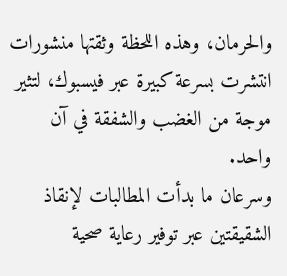والحرمان، وهذه اللحظة وثقتها منشورات انتشرت بسرعة كبيرة عبر فيسبوك، لتثير موجة من الغضب والشفقة في آن واحد.
وسرعان ما بدأت المطالبات لإنقاذ الشقيقتين عبر توفير رعاية صحية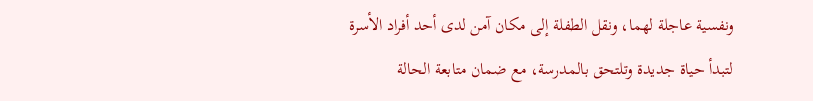ونفسية عاجلة لهما، ونقل الطفلة إلى مكان آمن لدى أحد أفراد الأسرة لتبدأ حياة جديدة وتلتحق بالمدرسة، مع ضمان متابعة الحالة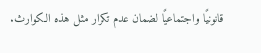قانونيًا واجتماعيًا لضمان عدم تكرار مثل هذه الكوارث.